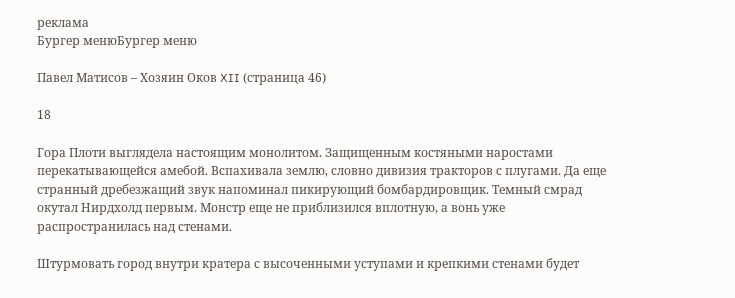реклама
Бургер менюБургер меню

Павел Матисов – Хозяин Оков XII (страница 46)

18

Гора Плоти выглядела настоящим монолитом. Защищенным костяными наростами перекатывающейся амебой. Вспахивала землю, словно дивизия тракторов с плугами. Да еще странный дребезжащий звук напоминал пикирующий бомбардировщик. Темный смрад окутал Нирдхолд первым. Монстр еще не приблизился вплотную, а вонь уже распространилась над стенами.

Штурмовать город внутри кратера с высоченными уступами и крепкими стенами будет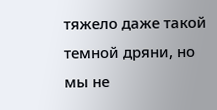тяжело даже такой темной дряни, но мы не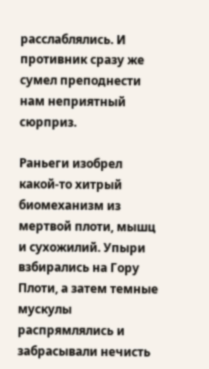расслаблялись. И противник сразу же сумел преподнести нам неприятный сюрприз.

Раньеги изобрел какой-то хитрый биомеханизм из мертвой плоти, мышц и сухожилий. Упыри взбирались на Гору Плоти, а затем темные мускулы распрямлялись и забрасывали нечисть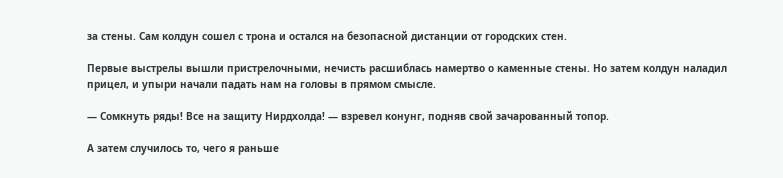за стены. Сам колдун сошел с трона и остался на безопасной дистанции от городских стен.

Первые выстрелы вышли пристрелочными, нечисть расшиблась намертво о каменные стены. Но затем колдун наладил прицел, и упыри начали падать нам на головы в прямом смысле.

— Сомкнуть ряды! Все на защиту Нирдхолда! — взревел конунг, подняв свой зачарованный топор.

А затем случилось то, чего я раньше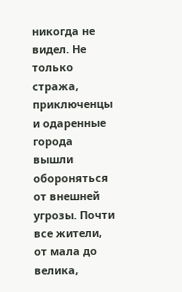никогда не видел. Не только стража, приключенцы и одаренные города вышли обороняться от внешней угрозы. Почти все жители, от мала до велика,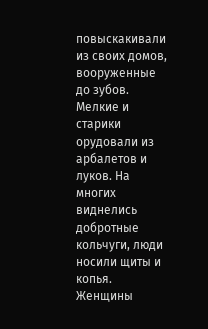повыскакивали из своих домов, вооруженные до зубов. Мелкие и старики орудовали из арбалетов и луков. На многих виднелись добротные кольчуги, люди носили щиты и копья. Женщины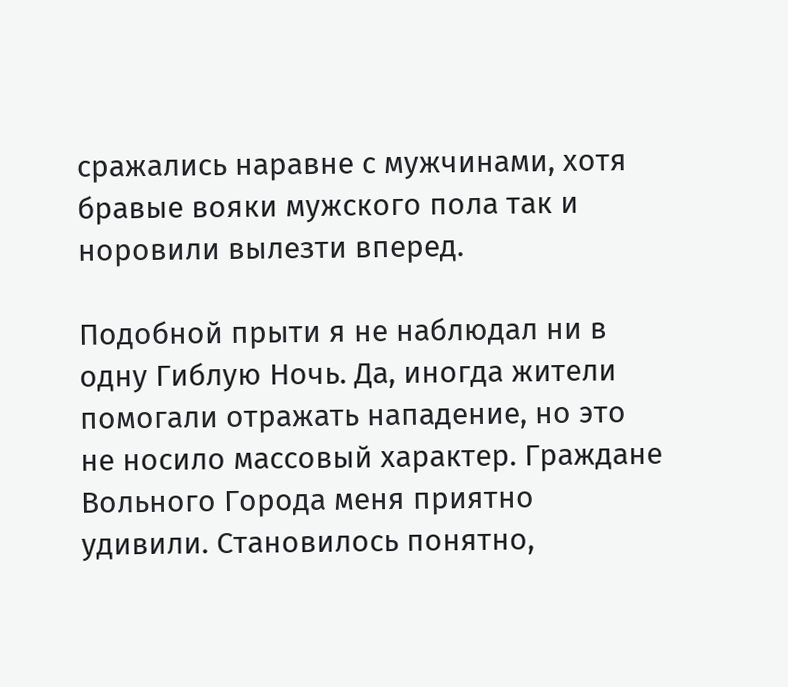сражались наравне с мужчинами, хотя бравые вояки мужского пола так и норовили вылезти вперед.

Подобной прыти я не наблюдал ни в одну Гиблую Ночь. Да, иногда жители помогали отражать нападение, но это не носило массовый характер. Граждане Вольного Города меня приятно удивили. Становилось понятно,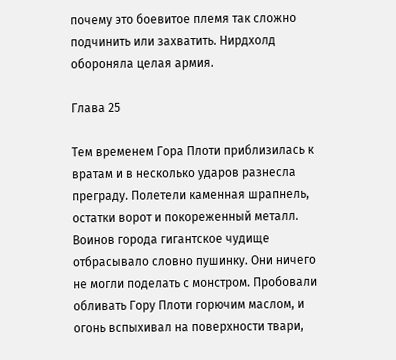почему это боевитое племя так сложно подчинить или захватить. Нирдхолд обороняла целая армия.

Глава 25

Тем временем Гора Плоти приблизилась к вратам и в несколько ударов разнесла преграду. Полетели каменная шрапнель, остатки ворот и покореженный металл. Воинов города гигантское чудище отбрасывало словно пушинку. Они ничего не могли поделать с монстром. Пробовали обливать Гору Плоти горючим маслом, и огонь вспыхивал на поверхности твари,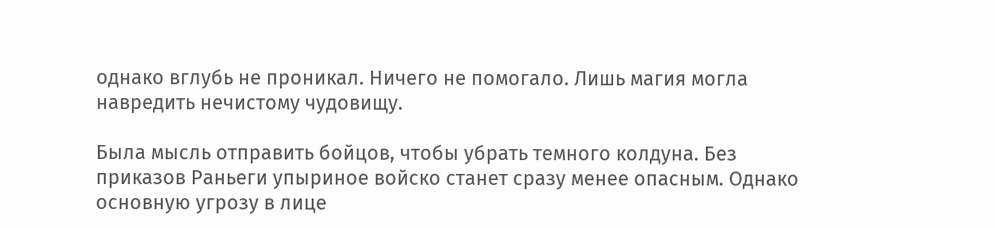однако вглубь не проникал. Ничего не помогало. Лишь магия могла навредить нечистому чудовищу.

Была мысль отправить бойцов, чтобы убрать темного колдуна. Без приказов Раньеги упыриное войско станет сразу менее опасным. Однако основную угрозу в лице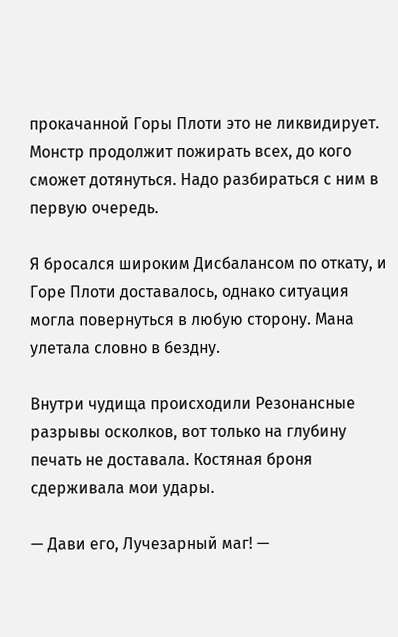прокачанной Горы Плоти это не ликвидирует. Монстр продолжит пожирать всех, до кого сможет дотянуться. Надо разбираться с ним в первую очередь.

Я бросался широким Дисбалансом по откату, и Горе Плоти доставалось, однако ситуация могла повернуться в любую сторону. Мана улетала словно в бездну.

Внутри чудища происходили Резонансные разрывы осколков, вот только на глубину печать не доставала. Костяная броня сдерживала мои удары.

— Дави его, Лучезарный маг! —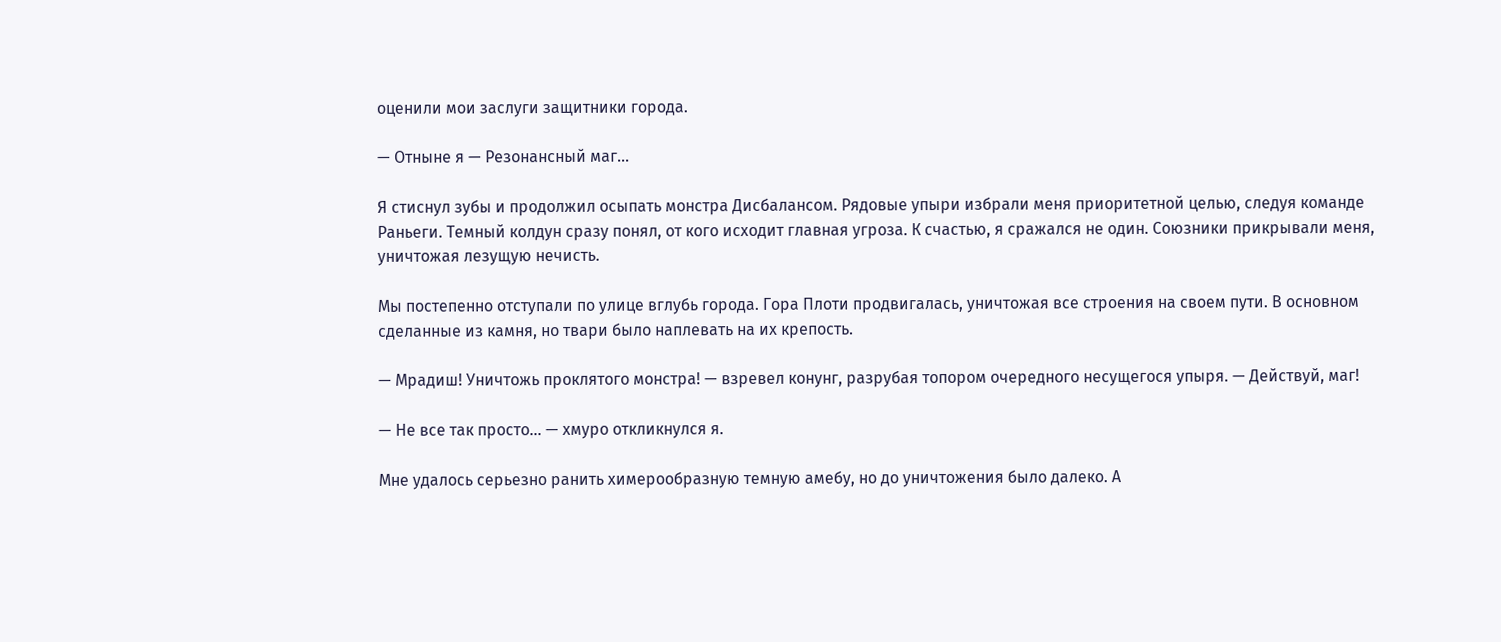оценили мои заслуги защитники города.

— Отныне я — Резонансный маг…

Я стиснул зубы и продолжил осыпать монстра Дисбалансом. Рядовые упыри избрали меня приоритетной целью, следуя команде Раньеги. Темный колдун сразу понял, от кого исходит главная угроза. К счастью, я сражался не один. Союзники прикрывали меня, уничтожая лезущую нечисть.

Мы постепенно отступали по улице вглубь города. Гора Плоти продвигалась, уничтожая все строения на своем пути. В основном сделанные из камня, но твари было наплевать на их крепость.

— Мрадиш! Уничтожь проклятого монстра! — взревел конунг, разрубая топором очередного несущегося упыря. — Действуй, маг!

— Не все так просто… — хмуро откликнулся я.

Мне удалось серьезно ранить химерообразную темную амебу, но до уничтожения было далеко. А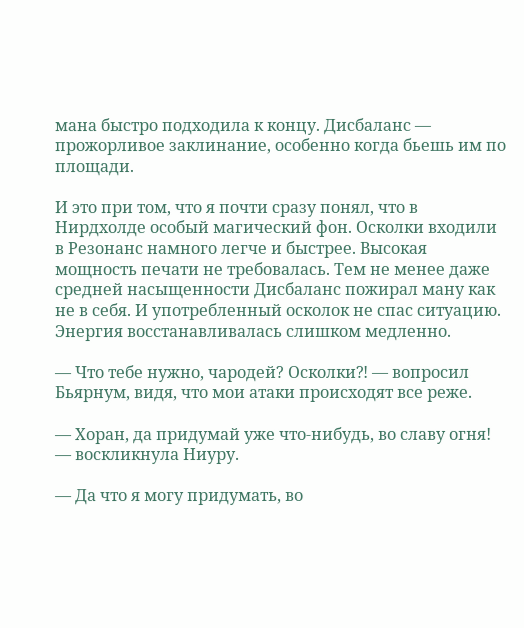мана быстро подходила к концу. Дисбаланс — прожорливое заклинание, особенно когда бьешь им по площади.

И это при том, что я почти сразу понял, что в Нирдхолде особый магический фон. Осколки входили в Резонанс намного легче и быстрее. Высокая мощность печати не требовалась. Тем не менее даже средней насыщенности Дисбаланс пожирал ману как не в себя. И употребленный осколок не спас ситуацию. Энергия восстанавливалась слишком медленно.

— Что тебе нужно, чародей? Осколки⁈ — вопросил Бьярнум, видя, что мои атаки происходят все реже.

— Хоран, да придумай уже что-нибудь, во славу огня! — воскликнула Ниуру.

— Да что я могу придумать, во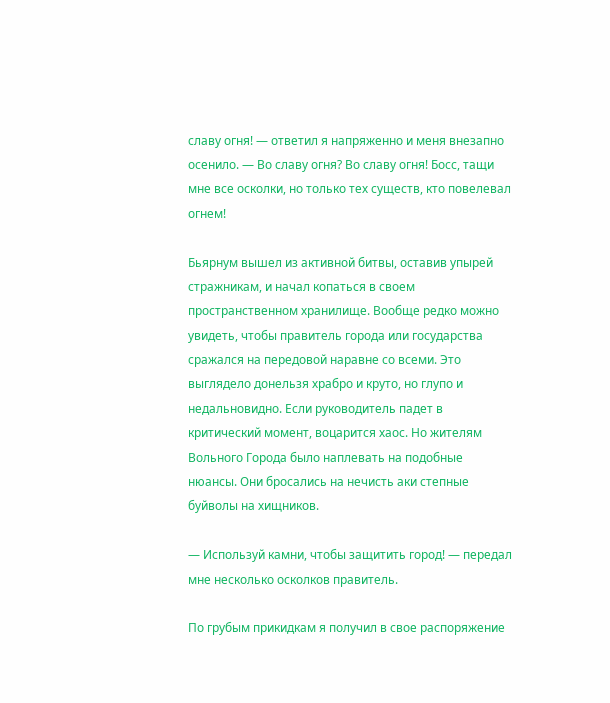славу огня! — ответил я напряженно и меня внезапно осенило. — Во славу огня? Во славу огня! Босс, тащи мне все осколки, но только тех существ, кто повелевал огнем!

Бьярнум вышел из активной битвы, оставив упырей стражникам, и начал копаться в своем пространственном хранилище. Вообще редко можно увидеть, чтобы правитель города или государства сражался на передовой наравне со всеми. Это выглядело донельзя храбро и круто, но глупо и недальновидно. Если руководитель падет в критический момент, воцарится хаос. Но жителям Вольного Города было наплевать на подобные нюансы. Они бросались на нечисть аки степные буйволы на хищников.

— Используй камни, чтобы защитить город! — передал мне несколько осколков правитель.

По грубым прикидкам я получил в свое распоряжение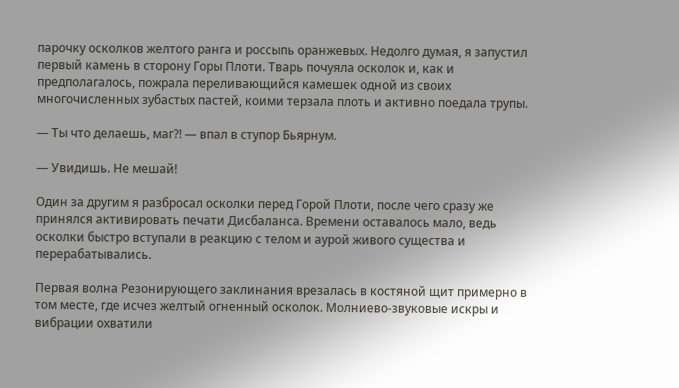парочку осколков желтого ранга и россыпь оранжевых. Недолго думая, я запустил первый камень в сторону Горы Плоти. Тварь почуяла осколок и, как и предполагалось, пожрала переливающийся камешек одной из своих многочисленных зубастых пастей, коими терзала плоть и активно поедала трупы.

— Ты что делаешь, маг⁈ — впал в ступор Бьярнум.

— Увидишь. Не мешай!

Один за другим я разбросал осколки перед Горой Плоти, после чего сразу же принялся активировать печати Дисбаланса. Времени оставалось мало, ведь осколки быстро вступали в реакцию с телом и аурой живого существа и перерабатывались.

Первая волна Резонирующего заклинания врезалась в костяной щит примерно в том месте, где исчез желтый огненный осколок. Молниево-звуковые искры и вибрации охватили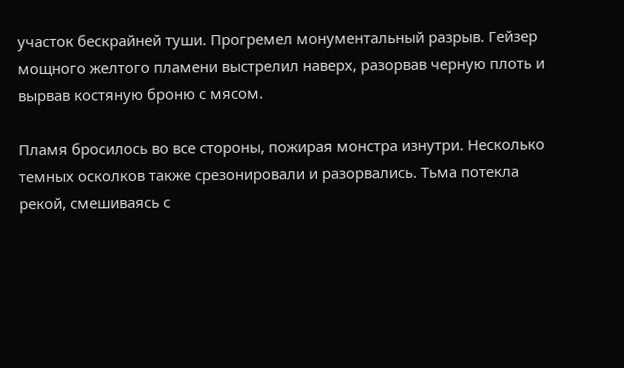участок бескрайней туши. Прогремел монументальный разрыв. Гейзер мощного желтого пламени выстрелил наверх, разорвав черную плоть и вырвав костяную броню с мясом.

Пламя бросилось во все стороны, пожирая монстра изнутри. Несколько темных осколков также срезонировали и разорвались. Тьма потекла рекой, смешиваясь с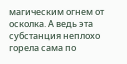магическим огнем от осколка. А ведь эта субстанция неплохо горела сама по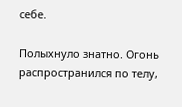себе.

Полыхнуло знатно. Огонь распространился по телу,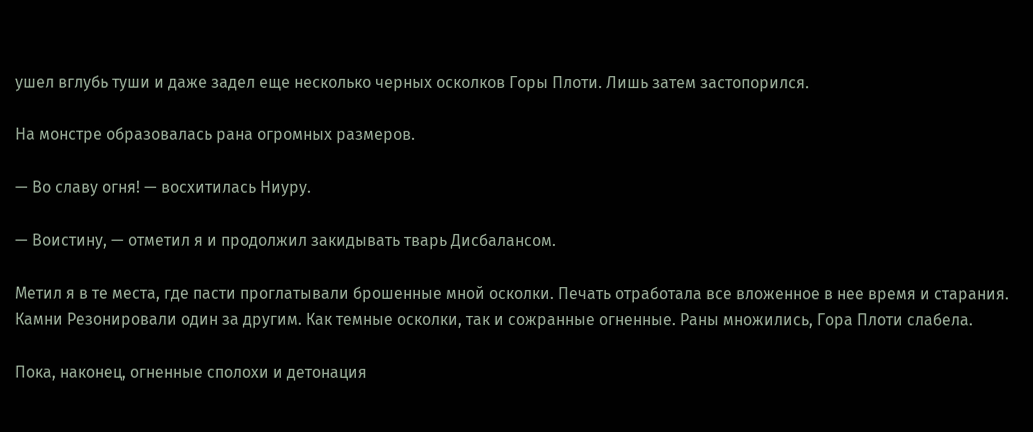ушел вглубь туши и даже задел еще несколько черных осколков Горы Плоти. Лишь затем застопорился.

На монстре образовалась рана огромных размеров.

— Во славу огня! — восхитилась Ниуру.

— Воистину, — отметил я и продолжил закидывать тварь Дисбалансом.

Метил я в те места, где пасти проглатывали брошенные мной осколки. Печать отработала все вложенное в нее время и старания. Камни Резонировали один за другим. Как темные осколки, так и сожранные огненные. Раны множились, Гора Плоти слабела.

Пока, наконец, огненные сполохи и детонация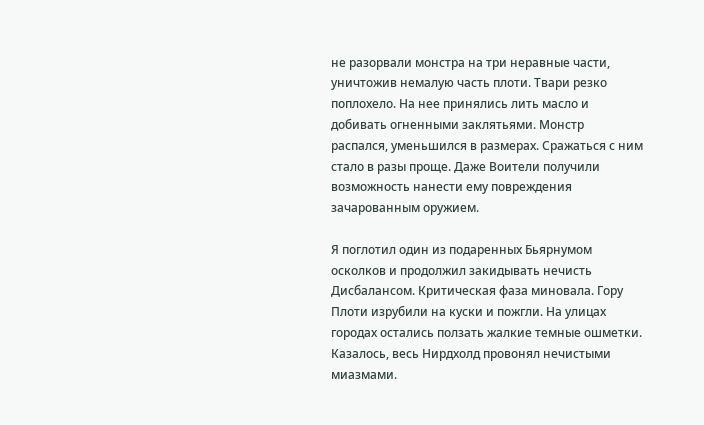не разорвали монстра на три неравные части, уничтожив немалую часть плоти. Твари резко поплохело. На нее принялись лить масло и добивать огненными заклятьями. Монстр распался, уменьшился в размерах. Сражаться с ним стало в разы проще. Даже Воители получили возможность нанести ему повреждения зачарованным оружием.

Я поглотил один из подаренных Бьярнумом осколков и продолжил закидывать нечисть Дисбалансом. Критическая фаза миновала. Гору Плоти изрубили на куски и пожгли. На улицах городах остались ползать жалкие темные ошметки. Казалось, весь Нирдхолд провонял нечистыми миазмами.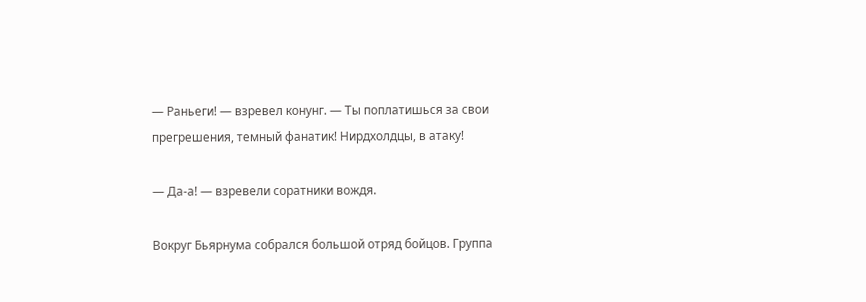— Раньеги! — взревел конунг. — Ты поплатишься за свои прегрешения, темный фанатик! Нирдхолдцы, в атаку!

— Да-а! — взревели соратники вождя.

Вокруг Бьярнума собрался большой отряд бойцов. Группа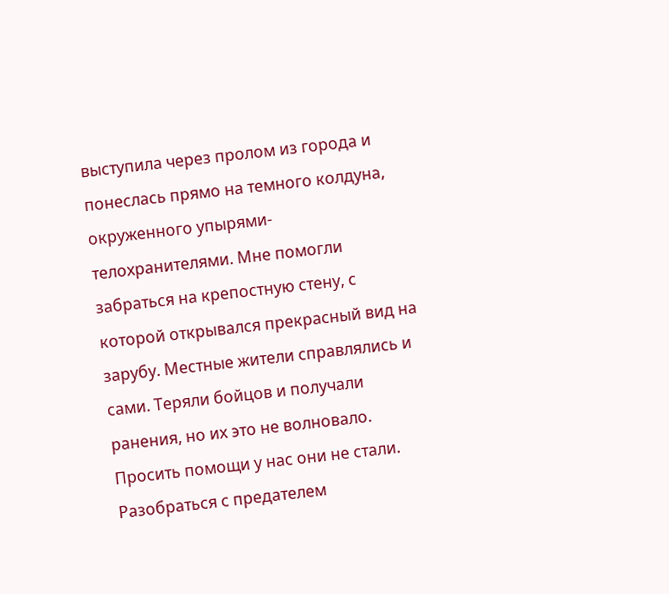выступила через пролом из города и понеслась прямо на темного колдуна, окруженного упырями-телохранителями. Мне помогли забраться на крепостную стену, с которой открывался прекрасный вид на зарубу. Местные жители справлялись и сами. Теряли бойцов и получали ранения, но их это не волновало. Просить помощи у нас они не стали. Разобраться с предателем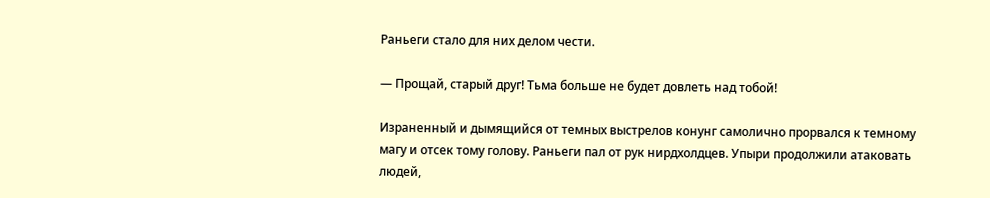Раньеги стало для них делом чести.

— Прощай, старый друг! Тьма больше не будет довлеть над тобой!

Израненный и дымящийся от темных выстрелов конунг самолично прорвался к темному магу и отсек тому голову. Раньеги пал от рук нирдхолдцев. Упыри продолжили атаковать людей,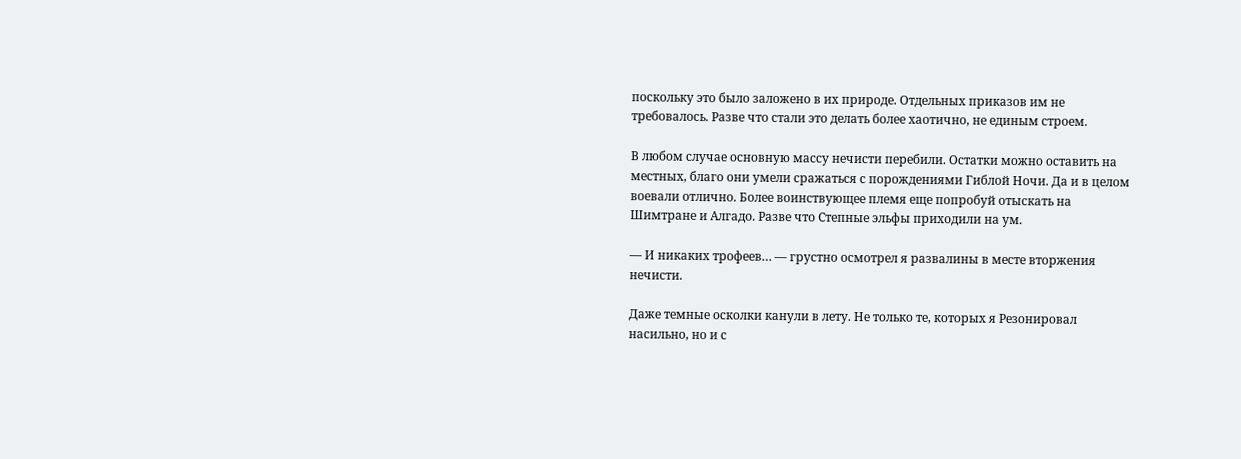поскольку это было заложено в их природе. Отдельных приказов им не требовалось. Разве что стали это делать более хаотично, не единым строем.

В любом случае основную массу нечисти перебили. Остатки можно оставить на местных, благо они умели сражаться с порождениями Гиблой Ночи. Да и в целом воевали отлично. Более воинствующее племя еще попробуй отыскать на Шимтране и Алгадо. Разве что Степные эльфы приходили на ум.

— И никаких трофеев… — грустно осмотрел я развалины в месте вторжения нечисти.

Даже темные осколки канули в лету. Не только те, которых я Резонировал насильно, но и с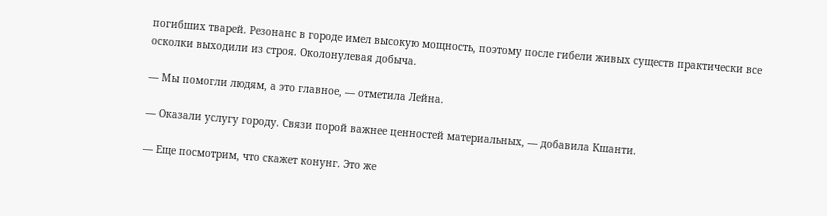погибших тварей. Резонанс в городе имел высокую мощность, поэтому после гибели живых существ практически все осколки выходили из строя. Околонулевая добыча.

— Мы помогли людям, а это главное, — отметила Лейна.

— Оказали услугу городу. Связи порой важнее ценностей материальных, — добавила Кшанти.

— Еще посмотрим, что скажет конунг. Это же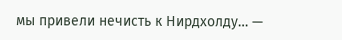мы привели нечисть к Нирдхолду… —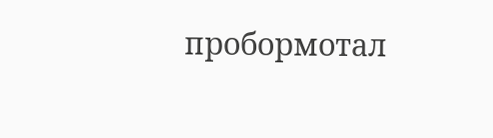пробормотал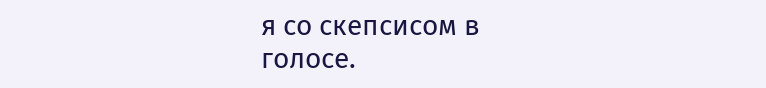я со скепсисом в голосе.